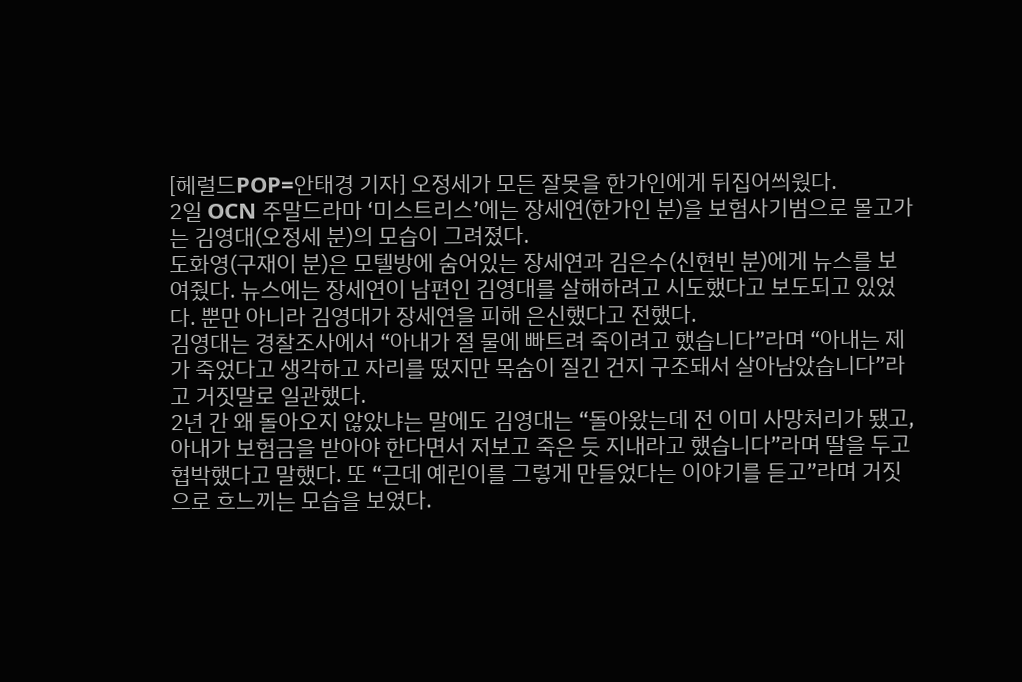[헤럴드POP=안태경 기자] 오정세가 모든 잘못을 한가인에게 뒤집어씌웠다.
2일 OCN 주말드라마 ‘미스트리스’에는 장세연(한가인 분)을 보험사기범으로 몰고가는 김영대(오정세 분)의 모습이 그려졌다.
도화영(구재이 분)은 모텔방에 숨어있는 장세연과 김은수(신현빈 분)에게 뉴스를 보여줬다. 뉴스에는 장세연이 남편인 김영대를 살해하려고 시도했다고 보도되고 있었다. 뿐만 아니라 김영대가 장세연을 피해 은신했다고 전했다.
김영대는 경찰조사에서 “아내가 절 물에 빠트려 죽이려고 했습니다”라며 “아내는 제가 죽었다고 생각하고 자리를 떴지만 목숨이 질긴 건지 구조돼서 살아남았습니다”라고 거짓말로 일관했다.
2년 간 왜 돌아오지 않았냐는 말에도 김영대는 “돌아왔는데 전 이미 사망처리가 됐고, 아내가 보험금을 받아야 한다면서 저보고 죽은 듯 지내라고 했습니다”라며 딸을 두고 협박했다고 말했다. 또 “근데 예린이를 그렇게 만들었다는 이야기를 듣고”라며 거짓으로 흐느끼는 모습을 보였다.